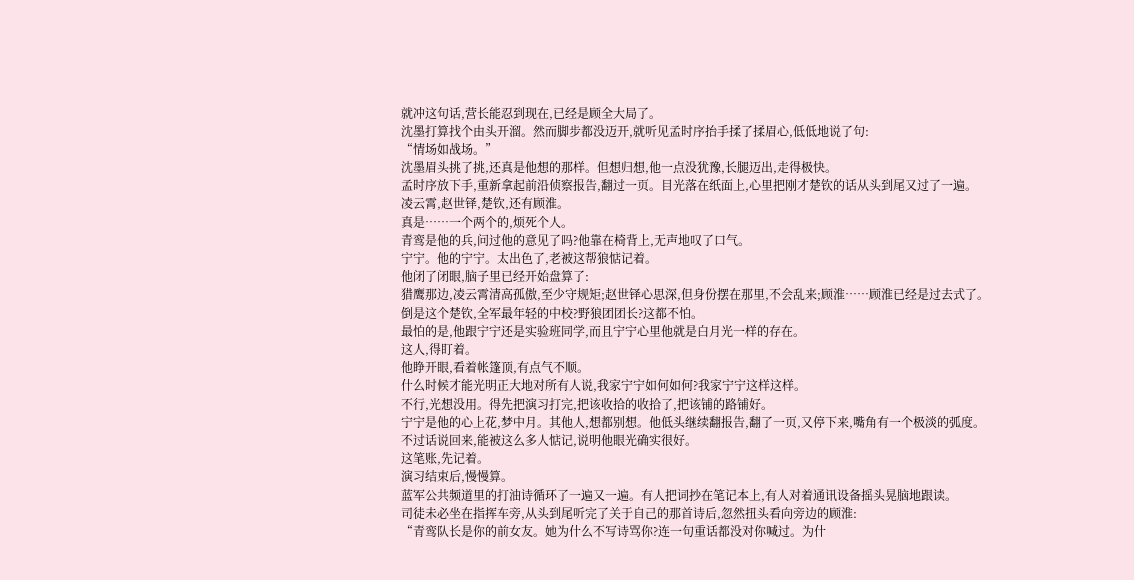就冲这句话,营长能忍到现在,已经是顾全大局了。
沈墨打算找个由头开溜。然而脚步都没迈开,就听见孟时序抬手揉了揉眉心,低低地说了句:
“情场如战场。”
沈墨眉头挑了挑,还真是他想的那样。但想归想,他一点没犹豫,长腿迈出,走得极快。
孟时序放下手,重新拿起前沿侦察报告,翻过一页。目光落在纸面上,心里把刚才楚钦的话从头到尾又过了一遍。
凌云霄,赵世铎,楚钦,还有顾淮。
真是……一个两个的,烦死个人。
青鸾是他的兵,问过他的意见了吗?他靠在椅背上,无声地叹了口气。
宁宁。他的宁宁。太出色了,老被这帮狼惦记着。
他闭了闭眼,脑子里已经开始盘算了:
猎鹰那边,凌云霄清高孤傲,至少守规矩;赵世铎心思深,但身份摆在那里,不会乱来;顾淮……顾淮已经是过去式了。
倒是这个楚钦,全军最年轻的中校?野狼团团长?这都不怕。
最怕的是,他跟宁宁还是实验班同学,而且宁宁心里他就是白月光一样的存在。
这人,得盯着。
他睁开眼,看着帐篷顶,有点气不顺。
什么时候才能光明正大地对所有人说,我家宁宁如何如何?我家宁宁这样这样。
不行,光想没用。得先把演习打完,把该收拾的收拾了,把该铺的路铺好。
宁宁是他的心上花,梦中月。其他人,想都别想。他低头继续翻报告,翻了一页,又停下来,嘴角有一个极淡的弧度。
不过话说回来,能被这么多人惦记,说明他眼光确实很好。
这笔账,先记着。
演习结束后,慢慢算。
蓝军公共频道里的打油诗循环了一遍又一遍。有人把词抄在笔记本上,有人对着通讯设备摇头晃脑地跟读。
司徒未必坐在指挥车旁,从头到尾听完了关于自己的那首诗后,忽然扭头看向旁边的顾淮:
“青鸾队长是你的前女友。她为什么不写诗骂你?连一句重话都没对你喊过。为什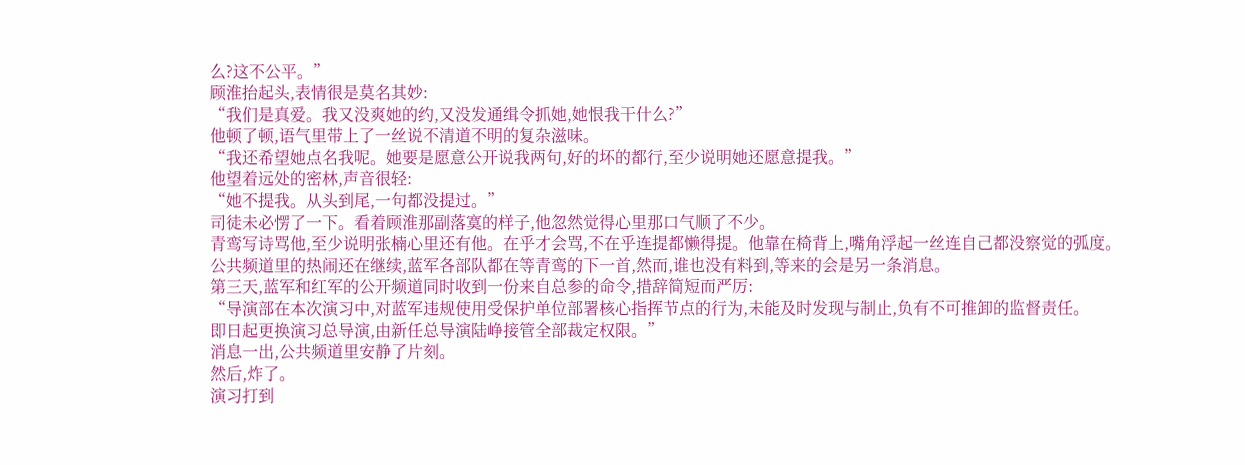么?这不公平。”
顾淮抬起头,表情很是莫名其妙:
“我们是真爱。我又没爽她的约,又没发通缉令抓她,她恨我干什么?”
他顿了顿,语气里带上了一丝说不清道不明的复杂滋味。
“我还希望她点名我呢。她要是愿意公开说我两句,好的坏的都行,至少说明她还愿意提我。”
他望着远处的密林,声音很轻:
“她不提我。从头到尾,一句都没提过。”
司徒未必愣了一下。看着顾淮那副落寞的样子,他忽然觉得心里那口气顺了不少。
青鸾写诗骂他,至少说明张楠心里还有他。在乎才会骂,不在乎连提都懒得提。他靠在椅背上,嘴角浮起一丝连自己都没察觉的弧度。
公共频道里的热闹还在继续,蓝军各部队都在等青鸾的下一首,然而,谁也没有料到,等来的会是另一条消息。
第三天,蓝军和红军的公开频道同时收到一份来自总参的命令,措辞简短而严厉:
“导演部在本次演习中,对蓝军违规使用受保护单位部署核心指挥节点的行为,未能及时发现与制止,负有不可推卸的监督责任。
即日起更换演习总导演,由新任总导演陆峥接管全部裁定权限。”
消息一出,公共频道里安静了片刻。
然后,炸了。
演习打到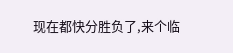现在都快分胜负了,来个临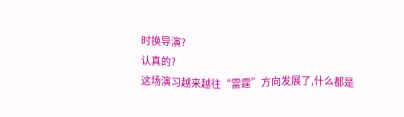时换导演?
认真的?
这场演习越来越往“雷霆”方向发展了,什么都是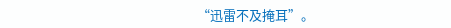“迅雷不及掩耳”。